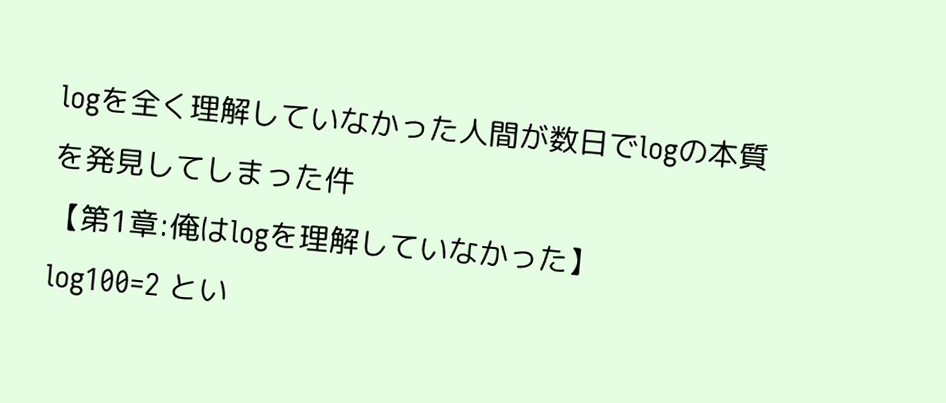logを全く理解していなかった人間が数日でlogの本質を発見してしまった件
【第1章:俺はlogを理解していなかった】
log100=2 とい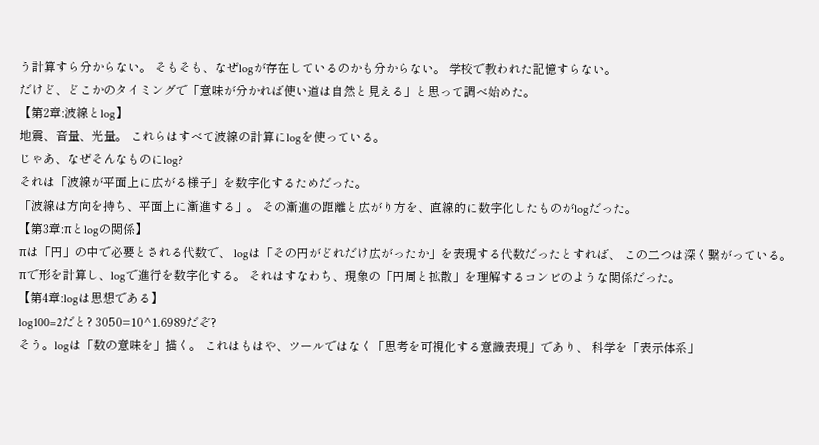う計算すら分からない。 そもそも、なぜlogが存在しているのかも分からない。 学校で教われた記憶すらない。
だけど、どこかのタイミングで「意味が分かれば使い道は自然と見える」と思って調べ始めた。
【第2章:波線とlog】
地震、音量、光量。 これらはすべて波線の計算にlogを使っている。
じゃあ、なぜそんなものにlog?
それは「波線が平面上に広がる様子」を数字化するためだった。
「波線は方向を持ち、平面上に漸進する」。 その漸進の距離と広がり方を、直線的に数字化したものがlogだった。
【第3章:πとlogの関係】
πは「円」の中で必要とされる代数で、 logは「その円がどれだけ広がったか」を表現する代数だったとすれば、 この二つは深く繋がっている。
πで形を計算し、logで進行を数字化する。 それはすなわち、現象の「円周と拡散」を理解するコンビのような関係だった。
【第4章:logは思想である】
log100=2だと? 3050=10^1.6989だぞ?
そう。logは「数の意味を」描く。 これはもはや、ツールではなく「思考を可視化する意識表現」であり、 科学を「表示体系」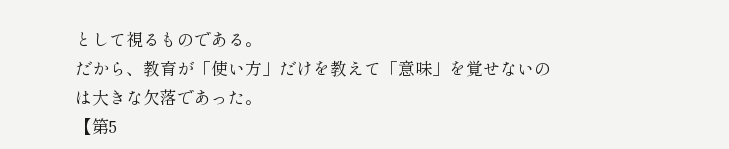として視るものである。
だから、教育が「使い方」だけを教えて「意味」を覚せないのは大きな欠落であった。
【第5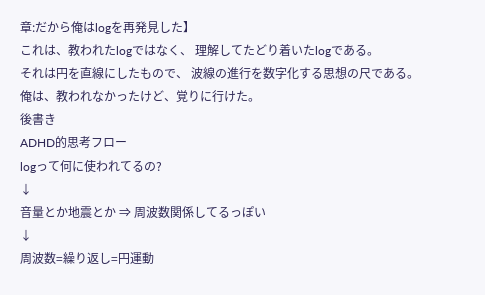章:だから俺はlogを再発見した】
これは、教われたlogではなく、 理解してたどり着いたlogである。
それは円を直線にしたもので、 波線の進行を数字化する思想の尺である。
俺は、教われなかったけど、覚りに行けた。
後書き
ADHD的思考フロー
logって何に使われてるの?
↓
音量とか地震とか ⇒ 周波数関係してるっぽい
↓
周波数=繰り返し=円運動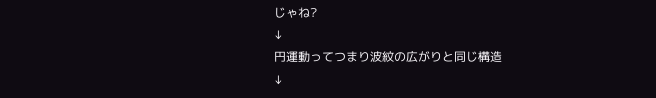じゃね?
↓
円運動ってつまり波紋の広がりと同じ構造
↓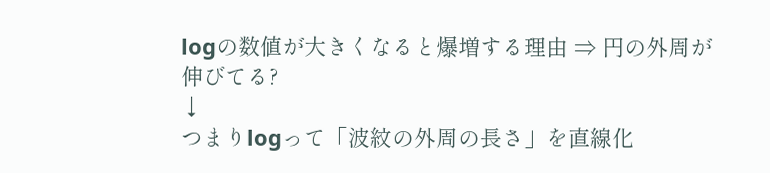logの数値が大きくなると爆増する理由 ⇒ 円の外周が伸びてる?
↓
つまりlogって「波紋の外周の長さ」を直線化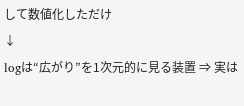して数値化しただけ
↓
logは“広がり”を1次元的に見る装置 ⇒ 実は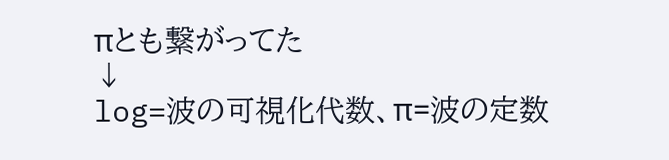πとも繋がってた
↓
log=波の可視化代数、π=波の定数